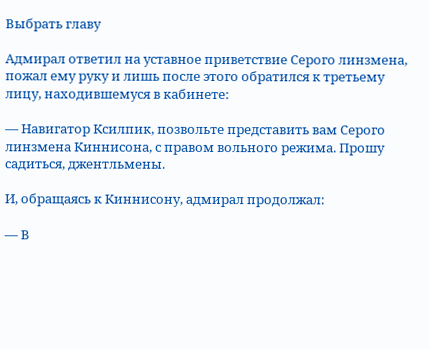Выбрать главу

Адмирал ответил на уставное приветствие Серого линзмена, пожал ему руку и лишь после этого обратился к третьему лицу, находившемуся в кабинете:

— Навигатор Ксилпик, позвольте представить вам Серого линзмена Киннисона, с правом вольного режима. Прошу садиться, джентльмены.

И, обращаясь к Киннисону, адмирал продолжал:

— В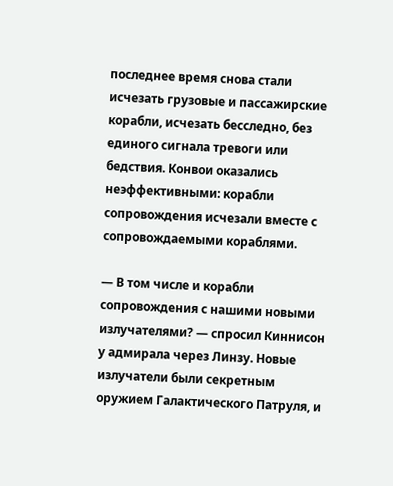последнее время снова стали исчезать грузовые и пассажирские корабли, исчезать бесследно, без единого сигнала тревоги или бедствия. Конвои оказались неэффективными: корабли сопровождения исчезали вместе с сопровождаемыми кораблями.

— В том числе и корабли сопровождения с нашими новыми излучателями? — спросил Киннисон у адмирала через Линзу. Новые излучатели были секретным оружием Галактического Патруля, и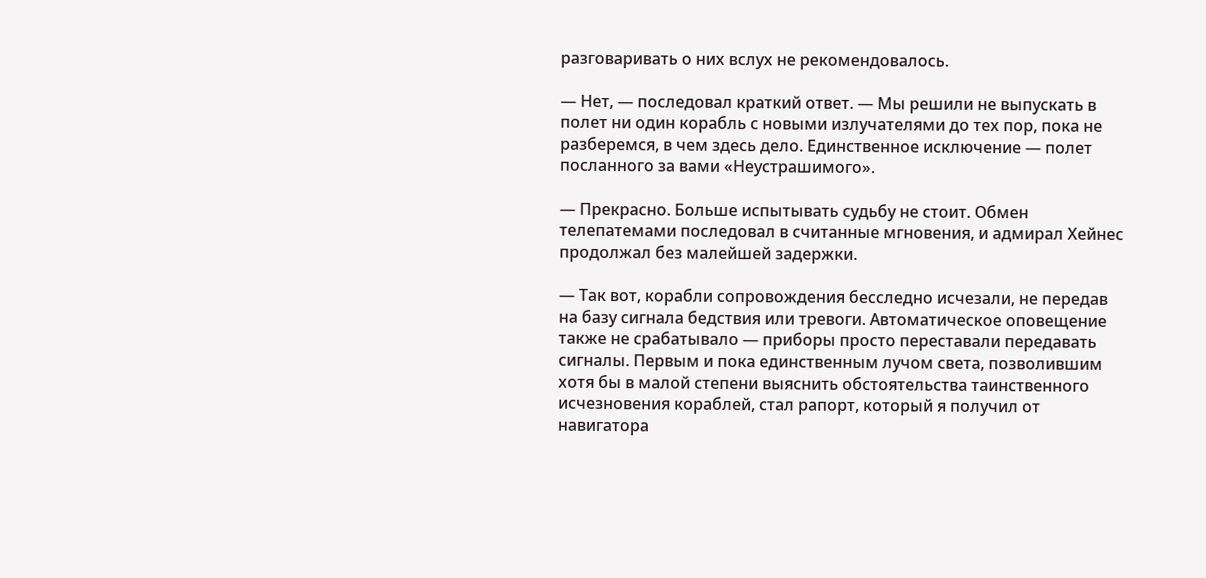разговаривать о них вслух не рекомендовалось.

— Нет, — последовал краткий ответ. — Мы решили не выпускать в полет ни один корабль с новыми излучателями до тех пор, пока не разберемся, в чем здесь дело. Единственное исключение — полет посланного за вами «Неустрашимого».

— Прекрасно. Больше испытывать судьбу не стоит. Обмен телепатемами последовал в считанные мгновения, и адмирал Хейнес продолжал без малейшей задержки.

— Так вот, корабли сопровождения бесследно исчезали, не передав на базу сигнала бедствия или тревоги. Автоматическое оповещение также не срабатывало — приборы просто переставали передавать сигналы. Первым и пока единственным лучом света, позволившим хотя бы в малой степени выяснить обстоятельства таинственного исчезновения кораблей, стал рапорт, который я получил от навигатора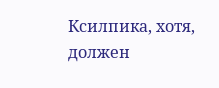Ксилпика, хотя, должен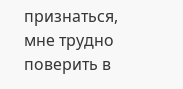признаться, мне трудно поверить в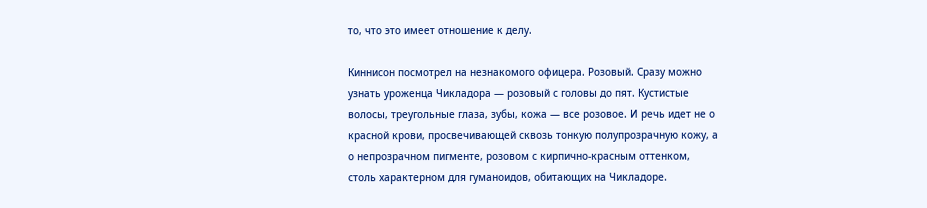то, что это имеет отношение к делу.

Киннисон посмотрел на незнакомого офицера. Розовый. Сразу можно узнать уроженца Чикладора — розовый с головы до пят. Кустистые волосы, треугольные глаза, зубы, кожа — все розовое. И речь идет не о красной крови, просвечивающей сквозь тонкую полупрозрачную кожу, а о непрозрачном пигменте, розовом с кирпично-красным оттенком, столь характерном для гуманоидов, обитающих на Чикладоре.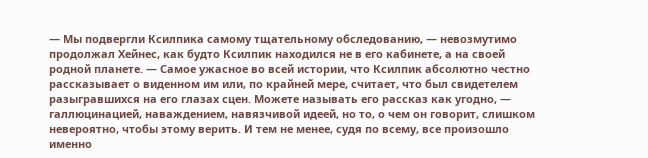— Мы подвергли Ксилпика самому тщательному обследованию, — невозмутимо продолжал Хейнес, как будто Ксилпик находился не в его кабинете, а на своей родной планете. — Самое ужасное во всей истории, что Ксилпик абсолютно честно рассказывает о виденном им или, по крайней мере, считает, что был свидетелем разыгравшихся на его глазах сцен. Можете называть его рассказ как угодно, — галлюцинацией, наваждением, навязчивой идеей, но то, о чем он говорит, слишком невероятно, чтобы этому верить. И тем не менее, судя по всему, все произошло именно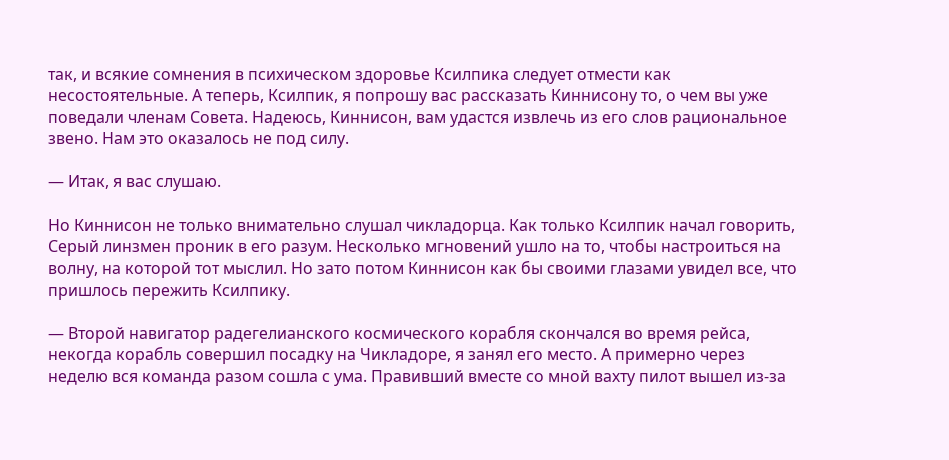так, и всякие сомнения в психическом здоровье Ксилпика следует отмести как несостоятельные. А теперь, Ксилпик, я попрошу вас рассказать Киннисону то, о чем вы уже поведали членам Совета. Надеюсь, Киннисон, вам удастся извлечь из его слов рациональное звено. Нам это оказалось не под силу.

— Итак, я вас слушаю.

Но Киннисон не только внимательно слушал чикладорца. Как только Ксилпик начал говорить, Серый линзмен проник в его разум. Несколько мгновений ушло на то, чтобы настроиться на волну, на которой тот мыслил. Но зато потом Киннисон как бы своими глазами увидел все, что пришлось пережить Ксилпику.

— Второй навигатор радегелианского космического корабля скончался во время рейса, некогда корабль совершил посадку на Чикладоре, я занял его место. А примерно через неделю вся команда разом сошла с ума. Правивший вместе со мной вахту пилот вышел из-за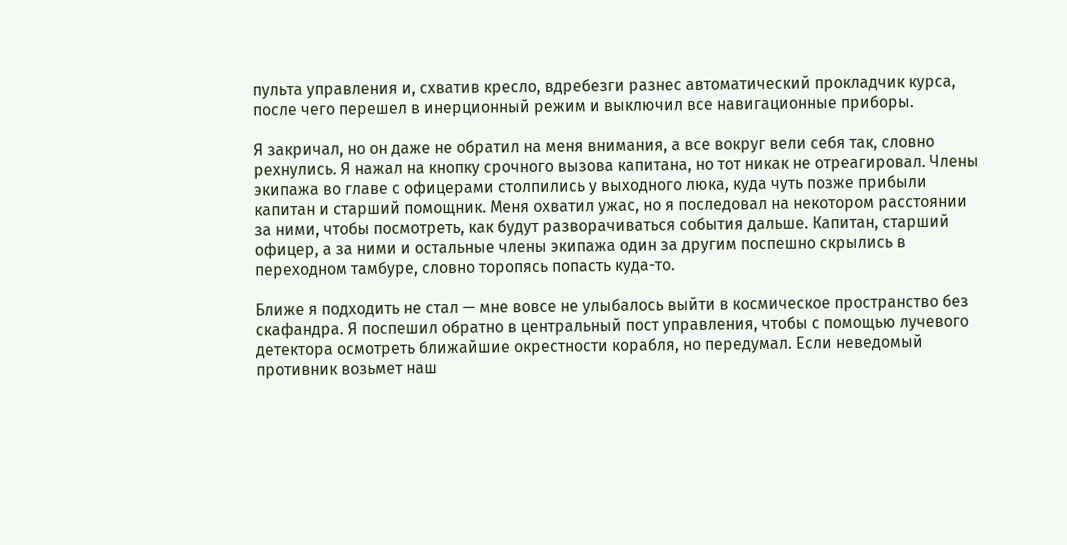пульта управления и, схватив кресло, вдребезги разнес автоматический прокладчик курса, после чего перешел в инерционный режим и выключил все навигационные приборы.

Я закричал, но он даже не обратил на меня внимания, а все вокруг вели себя так, словно рехнулись. Я нажал на кнопку срочного вызова капитана, но тот никак не отреагировал. Члены экипажа во главе с офицерами столпились у выходного люка, куда чуть позже прибыли капитан и старший помощник. Меня охватил ужас, но я последовал на некотором расстоянии за ними, чтобы посмотреть, как будут разворачиваться события дальше. Капитан, старший офицер, а за ними и остальные члены экипажа один за другим поспешно скрылись в переходном тамбуре, словно торопясь попасть куда-то.

Ближе я подходить не стал — мне вовсе не улыбалось выйти в космическое пространство без скафандра. Я поспешил обратно в центральный пост управления, чтобы с помощью лучевого детектора осмотреть ближайшие окрестности корабля, но передумал. Если неведомый противник возьмет наш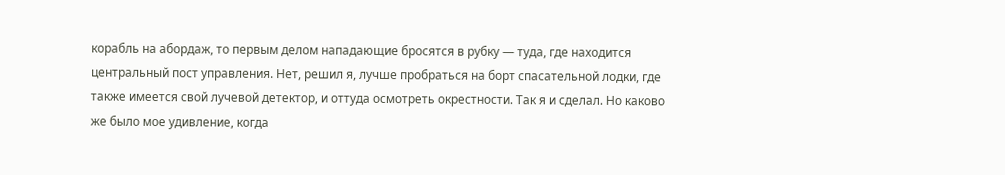корабль на абордаж, то первым делом нападающие бросятся в рубку — туда, где находится центральный пост управления. Нет, решил я, лучше пробраться на борт спасательной лодки, где также имеется свой лучевой детектор, и оттуда осмотреть окрестности. Так я и сделал. Но каково же было мое удивление, когда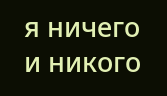я ничего и никого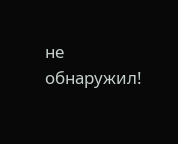не обнаружил!